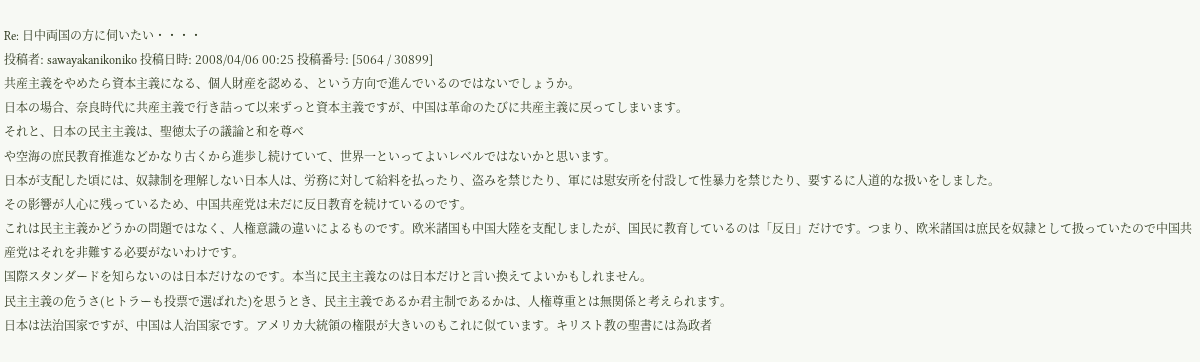Re: 日中両国の方に伺いたい・・・・
投稿者: sawayakanikoniko 投稿日時: 2008/04/06 00:25 投稿番号: [5064 / 30899]
共産主義をやめたら資本主義になる、個人財産を認める、という方向で進んでいるのではないでしょうか。
日本の場合、奈良時代に共産主義で行き詰って以来ずっと資本主義ですが、中国は革命のたびに共産主義に戻ってしまいます。
それと、日本の民主主義は、聖徳太子の議論と和を尊べ
や空海の庶民教育推進などかなり古くから進歩し続けていて、世界一といってよいレベルではないかと思います。
日本が支配した頃には、奴隷制を理解しない日本人は、労務に対して給料を払ったり、盗みを禁じたり、軍には慰安所を付設して性暴力を禁じたり、要するに人道的な扱いをしました。
その影響が人心に残っているため、中国共産党は未だに反日教育を続けているのです。
これは民主主義かどうかの問題ではなく、人権意識の違いによるものです。欧米諸国も中国大陸を支配しましたが、国民に教育しているのは「反日」だけです。つまり、欧米諸国は庶民を奴隷として扱っていたので中国共産党はそれを非難する必要がないわけです。
国際スタンダードを知らないのは日本だけなのです。本当に民主主義なのは日本だけと言い換えてよいかもしれません。
民主主義の危うさ(ヒトラーも投票で選ばれた)を思うとき、民主主義であるか君主制であるかは、人権尊重とは無関係と考えられます。
日本は法治国家ですが、中国は人治国家です。アメリカ大統領の権限が大きいのもこれに似ています。キリスト教の聖書には為政者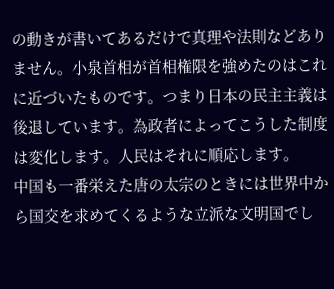の動きが書いてあるだけで真理や法則などありません。小泉首相が首相権限を強めたのはこれに近づいたものです。つまり日本の民主主義は後退しています。為政者によってこうした制度は変化します。人民はそれに順応します。
中国も一番栄えた唐の太宗のときには世界中から国交を求めてくるような立派な文明国でし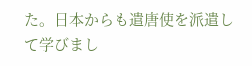た。日本からも遣唐使を派遣して学びまし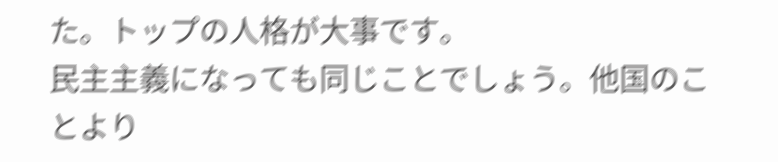た。トップの人格が大事です。
民主主義になっても同じことでしょう。他国のことより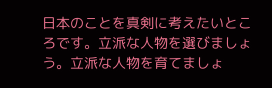日本のことを真剣に考えたいところです。立派な人物を選びましょう。立派な人物を育てましょ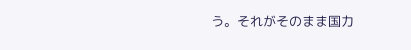う。それがそのまま国力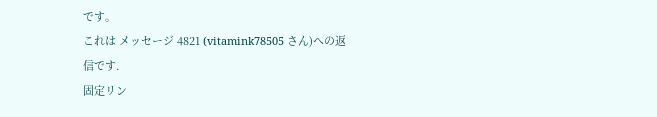です。
これは メッセージ 4821 (vitamink78505 さん)への返信です.
固定リン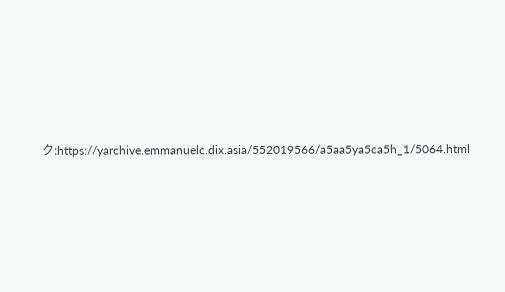ク:https://yarchive.emmanuelc.dix.asia/552019566/a5aa5ya5ca5h_1/5064.html